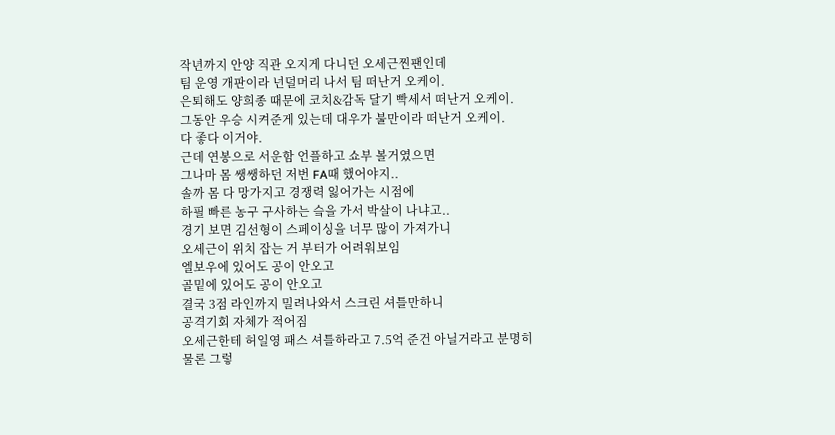작년까지 안양 직관 오지게 다니던 오세근찐팬인데
팀 운영 개판이라 넌덜머리 나서 팀 떠난거 오케이.
은퇴해도 양희종 때문에 코치&감독 달기 빡세서 떠난거 오케이.
그동안 우승 시켜준게 있는데 대우가 불만이라 떠난거 오케이.
다 좋다 이거야.
근데 연봉으로 서운함 언플하고 쇼부 볼거였으면
그나마 몸 쌩쌩하던 저번 FA때 했어야지..
솔까 몸 다 망가지고 경쟁력 잃어가는 시점에
하필 빠른 농구 구사하는 슼을 가서 박살이 나냐고..
경기 보면 김선형이 스페이싱을 너무 많이 가져가니
오세근이 위치 잡는 거 부터가 어려워보임
엘보우에 있어도 공이 안오고
골밑에 있어도 공이 안오고
결국 3점 라인까지 밀려나와서 스크린 셔틀만하니
공격기회 자체가 적어짐
오세근한테 허일영 패스 셔틀하라고 7.5억 준건 아닐거라고 분명히
물론 그렇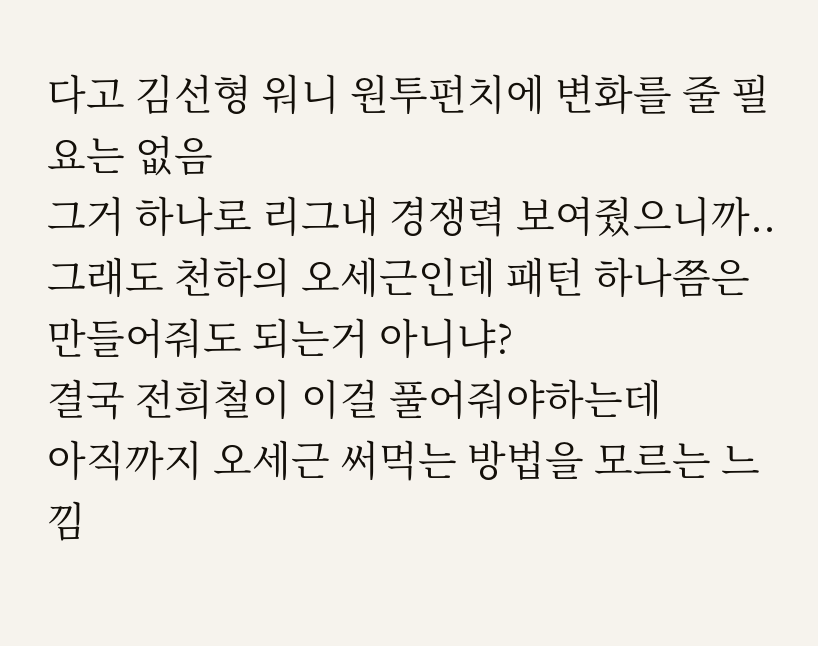다고 김선형 워니 원투펀치에 변화를 줄 필요는 없음
그거 하나로 리그내 경쟁력 보여줬으니까..
그래도 천하의 오세근인데 패턴 하나쯤은 만들어줘도 되는거 아니냐?
결국 전희철이 이걸 풀어줘야하는데
아직까지 오세근 써먹는 방법을 모르는 느낌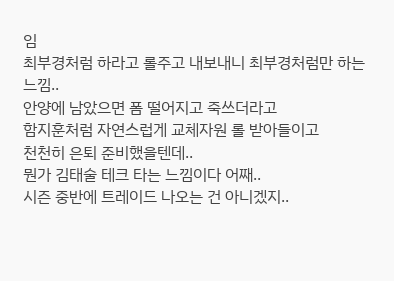임
최부경처럼 하라고 롤주고 내보내니 최부경처럼만 하는 느낌..
안양에 남았으면 폼 떨어지고 죽쓰더라고
함지훈처럼 자연스럽게 교체자원 롤 받아들이고
천천히 은퇴 준비했을텐데..
뭔가 김태술 테크 타는 느낌이다 어째..
시즌 중반에 트레이드 나오는 건 아니겠지..